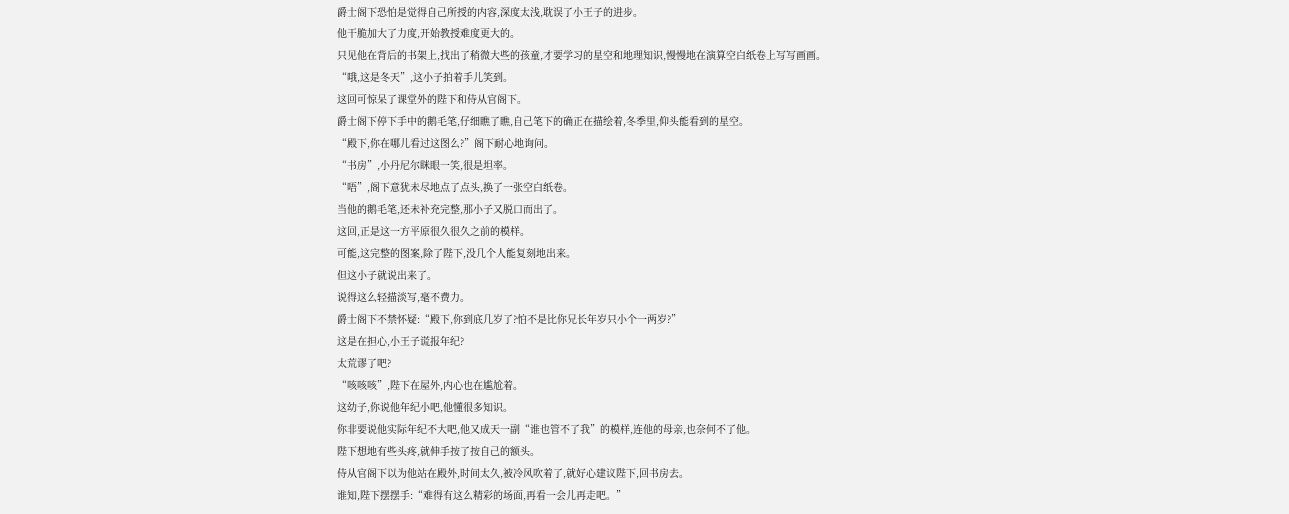爵士阁下恐怕是觉得自己所授的内容,深度太浅,耽误了小王子的进步。
他干脆加大了力度,开始教授难度更大的。
只见他在背后的书架上,找出了稍微大些的孩童,才要学习的星空和地理知识,慢慢地在演算空白纸卷上写写画画。
“哦,这是冬天”,这小子拍着手儿笑到。
这回可惊呆了课堂外的陛下和侍从官阁下。
爵士阁下停下手中的鹅毛笔,仔细瞧了瞧,自己笔下的确正在描绘着,冬季里,仰头能看到的星空。
“殿下,你在哪儿看过这图么?”阁下耐心地询问。
“书房”,小丹尼尔眯眼一笑,很是坦率。
“唔”,阁下意犹未尽地点了点头,换了一张空白纸卷。
当他的鹅毛笔,还未补充完整,那小子又脱口而出了。
这回,正是这一方平原很久很久之前的模样。
可能,这完整的图案,除了陛下,没几个人能复刻地出来。
但这小子就说出来了。
说得这么轻描淡写,毫不费力。
爵士阁下不禁怀疑:“殿下,你到底几岁了?怕不是比你兄长年岁只小个一两岁?”
这是在担心,小王子谎报年纪?
太荒谬了吧?
“咳咳咳”,陛下在屋外,内心也在尴尬着。
这幼子,你说他年纪小吧,他懂很多知识。
你非要说他实际年纪不大吧,他又成天一副“谁也管不了我”的模样,连他的母亲,也奈何不了他。
陛下想地有些头疼,就伸手按了按自己的额头。
侍从官阁下以为他站在殿外,时间太久,被冷风吹着了,就好心建议陛下,回书房去。
谁知,陛下摆摆手:“难得有这么精彩的场面,再看一会儿再走吧。”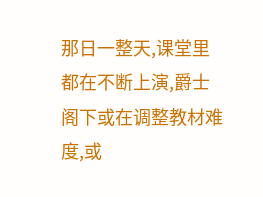那日一整天,课堂里都在不断上演,爵士阁下或在调整教材难度,或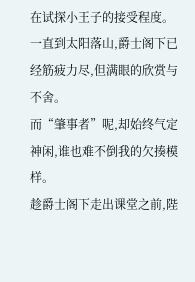在试探小王子的接受程度。
一直到太阳落山,爵士阁下已经筋疲力尽,但满眼的欣赏与不舍。
而“肇事者”呢,却始终气定神闲,谁也难不倒我的欠揍模样。
趁爵士阁下走出课堂之前,陛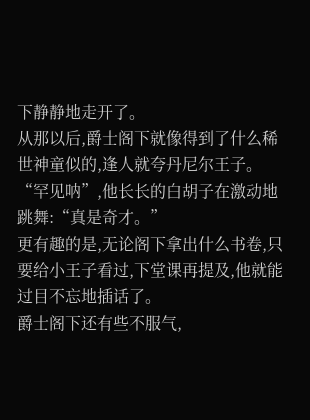下静静地走开了。
从那以后,爵士阁下就像得到了什么稀世神童似的,逢人就夸丹尼尔王子。
“罕见呐”,他长长的白胡子在激动地跳舞:“真是奇才。”
更有趣的是,无论阁下拿出什么书卷,只要给小王子看过,下堂课再提及,他就能过目不忘地插话了。
爵士阁下还有些不服气,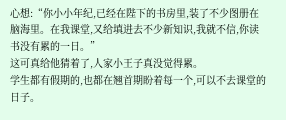心想:“你小小年纪,已经在陛下的书房里,装了不少图册在脑海里。在我课堂,又给填进去不少新知识,我就不信,你读书没有累的一日。”
这可真给他猜着了,人家小王子真没觉得累。
学生都有假期的,也都在翘首期盼着每一个,可以不去课堂的日子。